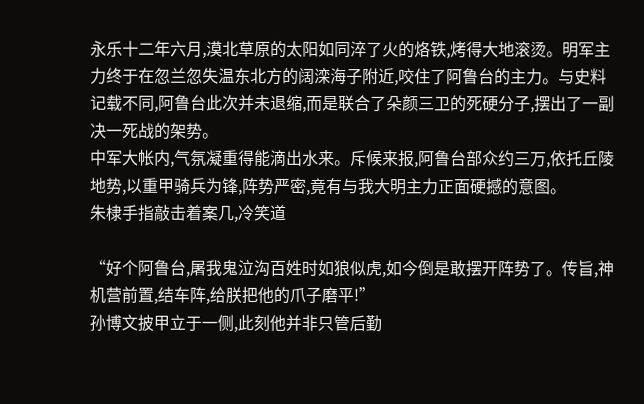永乐十二年六月,漠北草原的太阳如同淬了火的烙铁,烤得大地滚烫。明军主力终于在忽兰忽失温东北方的阔滦海子附近,咬住了阿鲁台的主力。与史料记载不同,阿鲁台此次并未退缩,而是联合了朵颜三卫的死硬分子,摆出了一副决一死战的架势。
中军大帐内,气氛凝重得能滴出水来。斥候来报,阿鲁台部众约三万,依托丘陵地势,以重甲骑兵为锋,阵势严密,竟有与我大明主力正面硬撼的意图。
朱棣手指敲击着案几,冷笑道

“好个阿鲁台,屠我鬼泣沟百姓时如狼似虎,如今倒是敢摆开阵势了。传旨,神机营前置,结车阵,给朕把他的爪子磨平!”
孙博文披甲立于一侧,此刻他并非只管后勤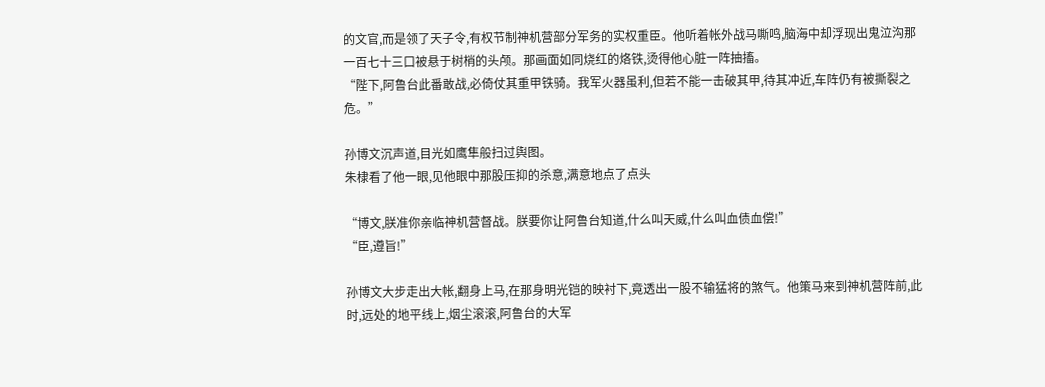的文官,而是领了天子令,有权节制神机营部分军务的实权重臣。他听着帐外战马嘶鸣,脑海中却浮现出鬼泣沟那一百七十三口被悬于树梢的头颅。那画面如同烧红的烙铁,烫得他心脏一阵抽搐。
“陛下,阿鲁台此番敢战,必倚仗其重甲铁骑。我军火器虽利,但若不能一击破其甲,待其冲近,车阵仍有被撕裂之危。”

孙博文沉声道,目光如鹰隼般扫过舆图。
朱棣看了他一眼,见他眼中那股压抑的杀意,满意地点了点头

“博文,朕准你亲临神机营督战。朕要你让阿鲁台知道,什么叫天威,什么叫血债血偿!”
“臣,遵旨!”

孙博文大步走出大帐,翻身上马,在那身明光铠的映衬下,竟透出一股不输猛将的煞气。他策马来到神机营阵前,此时,远处的地平线上,烟尘滚滚,阿鲁台的大军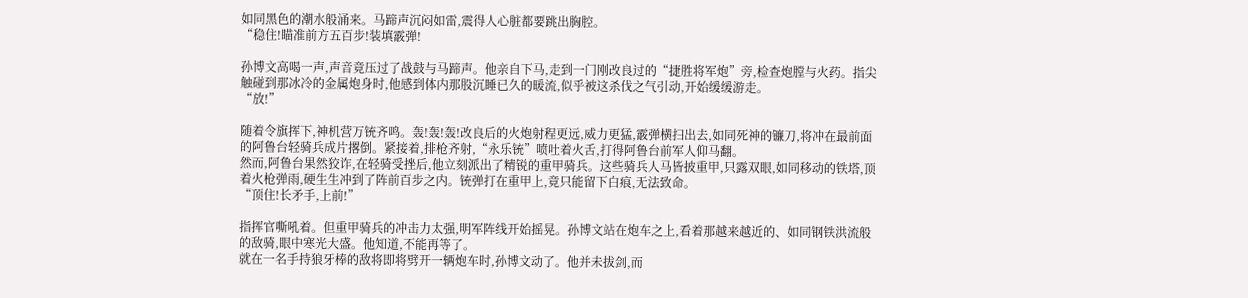如同黑色的潮水般涌来。马蹄声沉闷如雷,震得人心脏都要跳出胸腔。
“稳住!瞄准前方五百步!装填霰弹!

孙博文高喝一声,声音竟压过了战鼓与马蹄声。他亲自下马,走到一门刚改良过的“捷胜将军炮”旁,检查炮膛与火药。指尖触碰到那冰冷的金属炮身时,他感到体内那股沉睡已久的暖流,似乎被这杀伐之气引动,开始缓缓游走。
“放!”

随着令旗挥下,神机营万铳齐鸣。轰!轰!轰!改良后的火炮射程更远,威力更猛,霰弹横扫出去,如同死神的镰刀,将冲在最前面的阿鲁台轻骑兵成片撂倒。紧接着,排枪齐射,“永乐铳”喷吐着火舌,打得阿鲁台前军人仰马翻。
然而,阿鲁台果然狡诈,在轻骑受挫后,他立刻派出了精锐的重甲骑兵。这些骑兵人马皆披重甲,只露双眼,如同移动的铁塔,顶着火枪弹雨,硬生生冲到了阵前百步之内。铳弹打在重甲上,竟只能留下白痕,无法致命。
“顶住!长矛手,上前!”

指挥官嘶吼着。但重甲骑兵的冲击力太强,明军阵线开始摇晃。孙博文站在炮车之上,看着那越来越近的、如同钢铁洪流般的敌骑,眼中寒光大盛。他知道,不能再等了。
就在一名手持狼牙棒的敌将即将劈开一辆炮车时,孙博文动了。他并未拔剑,而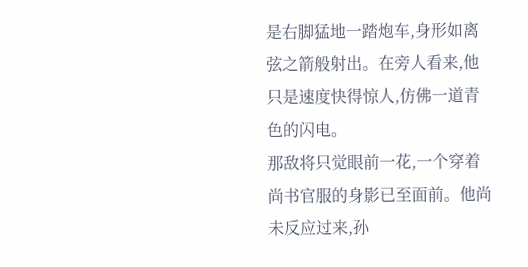是右脚猛地一踏炮车,身形如离弦之箭般射出。在旁人看来,他只是速度快得惊人,仿佛一道青色的闪电。
那敌将只觉眼前一花,一个穿着尚书官服的身影已至面前。他尚未反应过来,孙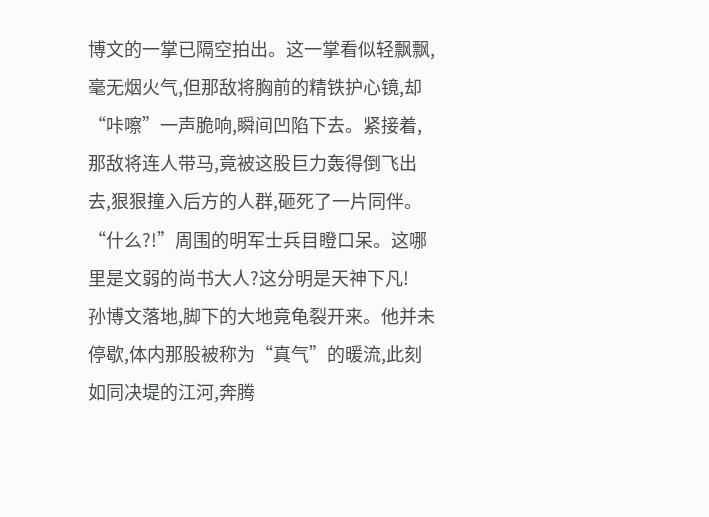博文的一掌已隔空拍出。这一掌看似轻飘飘,毫无烟火气,但那敌将胸前的精铁护心镜,却“咔嚓”一声脆响,瞬间凹陷下去。紧接着,那敌将连人带马,竟被这股巨力轰得倒飞出去,狠狠撞入后方的人群,砸死了一片同伴。
“什么?!”周围的明军士兵目瞪口呆。这哪里是文弱的尚书大人?这分明是天神下凡!
孙博文落地,脚下的大地竟龟裂开来。他并未停歇,体内那股被称为“真气”的暖流,此刻如同决堤的江河,奔腾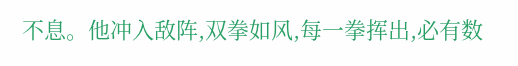不息。他冲入敌阵,双拳如风,每一拳挥出,必有数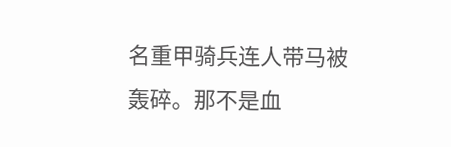名重甲骑兵连人带马被轰碎。那不是血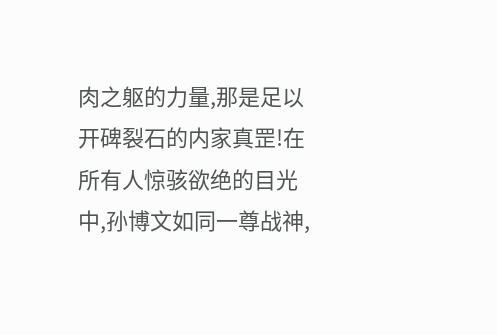肉之躯的力量,那是足以开碑裂石的内家真罡!在所有人惊骇欲绝的目光中,孙博文如同一尊战神,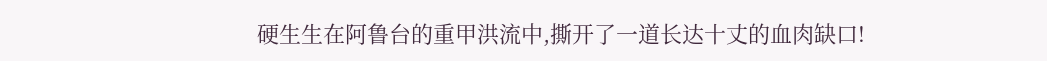硬生生在阿鲁台的重甲洪流中,撕开了一道长达十丈的血肉缺口!